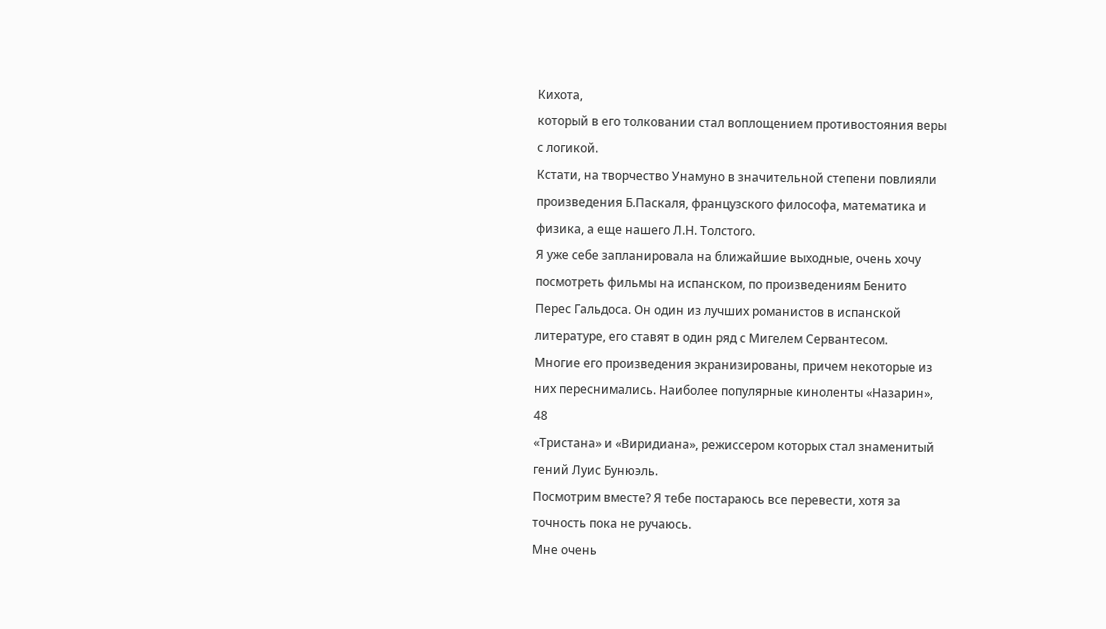Кихота,
который в его толковании стал воплощением противостояния веры
с логикой.
Кстати, на творчество Унамуно в значительной степени повлияли
произведения Б.Паскаля, французского философа, математика и
физика, а еще нашего Л.Н. Толстого.
Я уже себе запланировала на ближайшие выходные, очень хочу
посмотреть фильмы на испанском, по произведениям Бенито
Перес Гальдоса. Он один из лучших романистов в испанской
литературе, его ставят в один ряд с Мигелем Сервантесом.
Многие его произведения экранизированы, причем некоторые из
них переснимались. Наиболее популярные киноленты «Назарин»,
48
«Тристана» и «Виридиана», режиссером которых стал знаменитый
гений Луис Бунюэль.
Посмотрим вместе? Я тебе постараюсь все перевести, хотя за
точность пока не ручаюсь.
Мне очень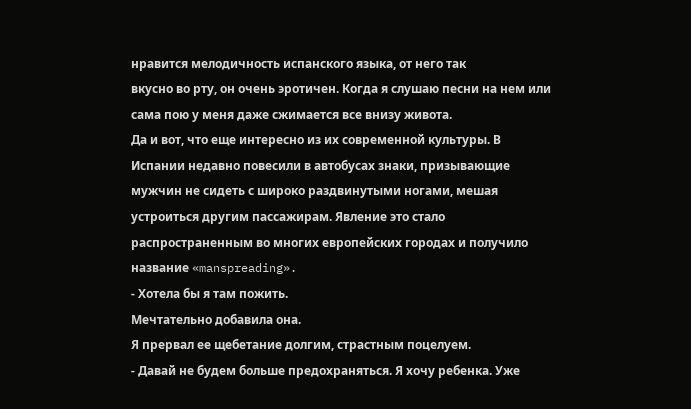нравится мелодичность испанского языка, от него так
вкусно во рту, он очень эротичен. Когда я слушаю песни на нем или
сама пою у меня даже сжимается все внизу живота.
Да и вот, что еще интересно из их современной культуры. В
Испании недавно повесили в автобусах знаки, призывающие
мужчин не сидеть с широко раздвинутыми ногами, мешая
устроиться другим пассажирам. Явление это стало
распространенным во многих европейских городах и получило
название «manspreading».
- Хотела бы я там пожить.
Мечтательно добавила она.
Я прервал ее щебетание долгим, страстным поцелуем.
- Давай не будем больше предохраняться. Я хочу ребенка. Уже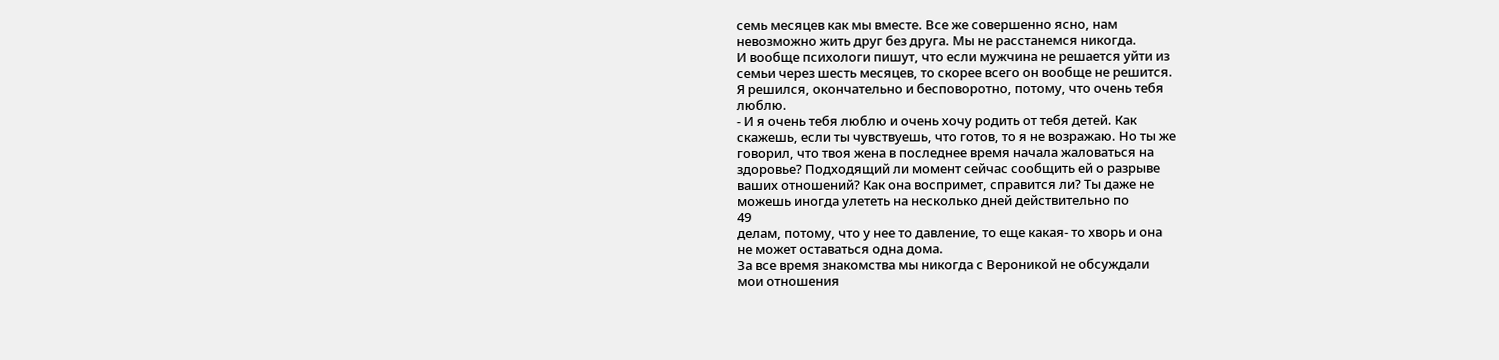семь месяцев как мы вместе. Все же совершенно ясно, нам
невозможно жить друг без друга. Мы не расстанемся никогда.
И вообще психологи пишут, что если мужчина не решается уйти из
семьи через шесть месяцев, то скорее всего он вообще не решится.
Я решился, окончательно и бесповоротно, потому, что очень тебя
люблю.
- И я очень тебя люблю и очень хочу родить от тебя детей. Как
скажешь, если ты чувствуешь, что готов, то я не возражаю. Но ты же
говорил, что твоя жена в последнее время начала жаловаться на
здоровье? Подходящий ли момент сейчас сообщить ей о разрыве
ваших отношений? Как она воспримет, справится ли? Ты даже не
можешь иногда улететь на несколько дней действительно по
49
делам, потому, что у нее то давление, то еще какая- то хворь и она
не может оставаться одна дома.
За все время знакомства мы никогда с Вероникой не обсуждали
мои отношения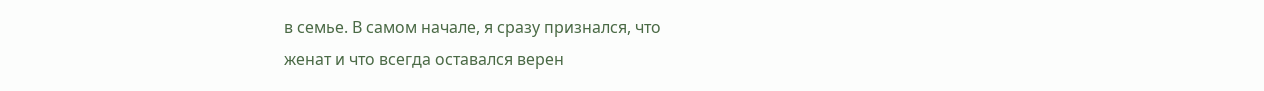в семье. В самом начале, я сразу признался, что
женат и что всегда оставался верен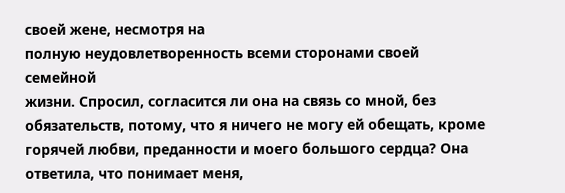своей жене, несмотря на
полную неудовлетворенность всеми сторонами своей семейной
жизни. Спросил, согласится ли она на связь со мной, без
обязательств, потому, что я ничего не могу ей обещать, кроме
горячей любви, преданности и моего большого сердца? Она
ответила, что понимает меня,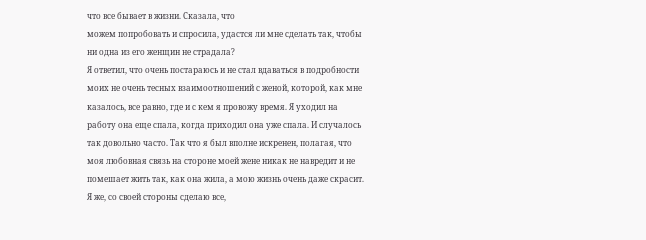что все бывает в жизни. Сказала, что
можем попробовать и спросила, удастся ли мне сделать так, чтобы
ни одна из его женщин не страдала?
Я ответил, что очень постараюсь и не стал вдаваться в подробности
моих не очень тесных взаимоотношений с женой, которой, как мне
казалось, все равно, где и с кем я провожу время. Я уходил на
работу она еще спала, когда приходил она уже спала. И случалось
так довольно часто. Так что я был вполне искренен, полагая, что
моя любовная связь на стороне моей жене никак не навредит и не
помешает жить так, как она жила, а мою жизнь очень даже скрасит.
Я же, со своей стороны сделаю все,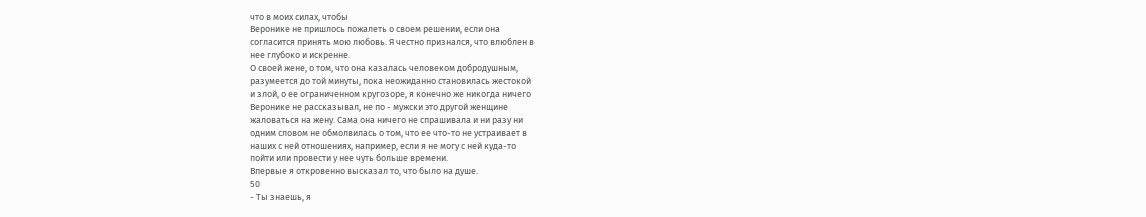что в моих силах, чтобы
Веронике не пришлось пожалеть о своем решении, если она
согласится принять мою любовь. Я честно признался, что влюблен в
нее глубоко и искренне.
О своей жене, о том, что она казалась человеком добродушным,
разумеется до той минуты, пока неожиданно становилась жестокой
и злой, о ее ограниченном кругозоре, я конечно же никогда ничего
Веронике не рассказывал, не по - мужски это другой женщине
жаловаться на жену. Сама она ничего не спрашивала и ни разу ни
одним словом не обмолвилась о том, что ее что-то не устраивает в
наших с ней отношениях, например, если я не могу с ней куда-то
пойти или провести у нее чуть больше времени.
Впервые я откровенно высказал то, что было на душе.
50
- Ты знаешь, я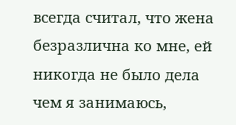всегда считал, что жена безразлична ко мне, ей
никогда не было дела чем я занимаюсь,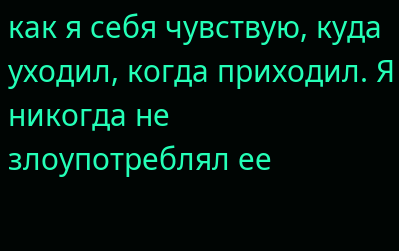как я себя чувствую, куда
уходил, когда приходил. Я никогда не злоупотреблял ее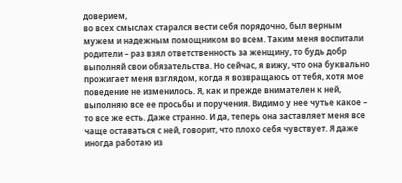доверием,
во всех смыслах старался вести себя порядочно, был верным
мужем и надежным помощником во всем. Таким меня воспитали
родители – раз взял ответственность за женщину, то будь добр
выполняй свои обязательства. Но сейчас, я вижу, что она буквально
прожигает меня взглядом, когда я возвращаюсь от тебя, хотя мое
поведение не изменилось. Я, как и прежде внимателен к ней,
выполняю все ее просьбы и поручения. Видимо у нее чутье какое –
то все же есть. Даже странно. И да, теперь она заставляет меня все
чаще оставаться с ней, говорит, что плохо себя чувствует. Я даже
иногда работаю из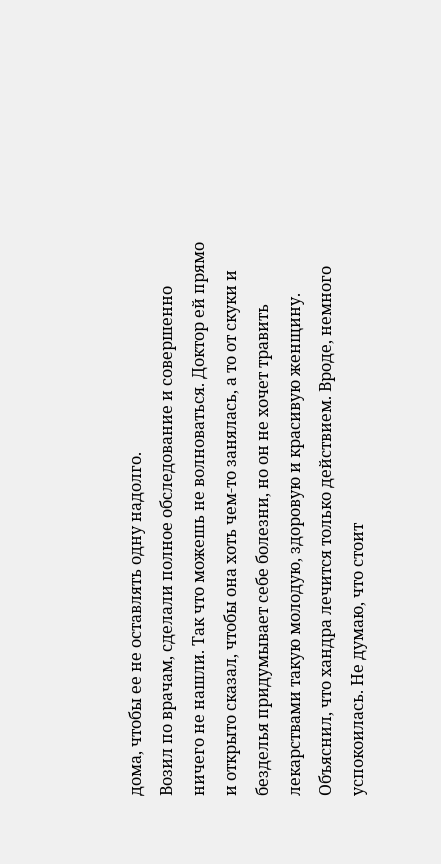дома, чтобы ее не оставлять одну надолго.
Возил по врачам, сделали полное обследование и совершенно
ничего не нашли. Так что можешь не волноваться. Доктор ей прямо
и открыто сказал, чтобы она хоть чем-то занялась, а то от скуки и
безделья придумывает себе болезни, но он не хочет травить
лекарствами такую молодую, здоровую и красивую женщину.
Объяснил, что хандра лечится только действием. Вроде, немного
успокоилась. Не думаю, что стоит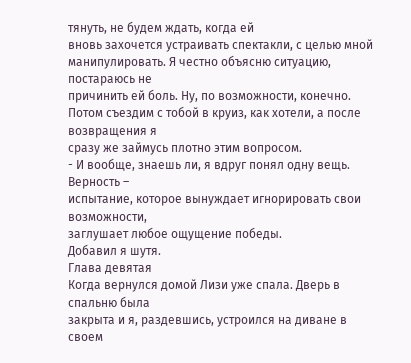тянуть, не будем ждать, когда ей
вновь захочется устраивать спектакли, с целью мной
манипулировать. Я честно объясню ситуацию, постараюсь не
причинить ей боль. Ну, по возможности, конечно.
Потом съездим с тобой в круиз, как хотели, а после возвращения я
сразу же займусь плотно этим вопросом.
- И вообще, знаешь ли, я вдруг понял одну вещь. Верность –
испытание, которое вынуждает игнорировать свои возможности,
заглушает любое ощущение победы.
Добавил я шутя.
Глава девятая
Когда вернулся домой Лизи уже спала. Дверь в спальню была
закрыта и я, раздевшись, устроился на диване в своем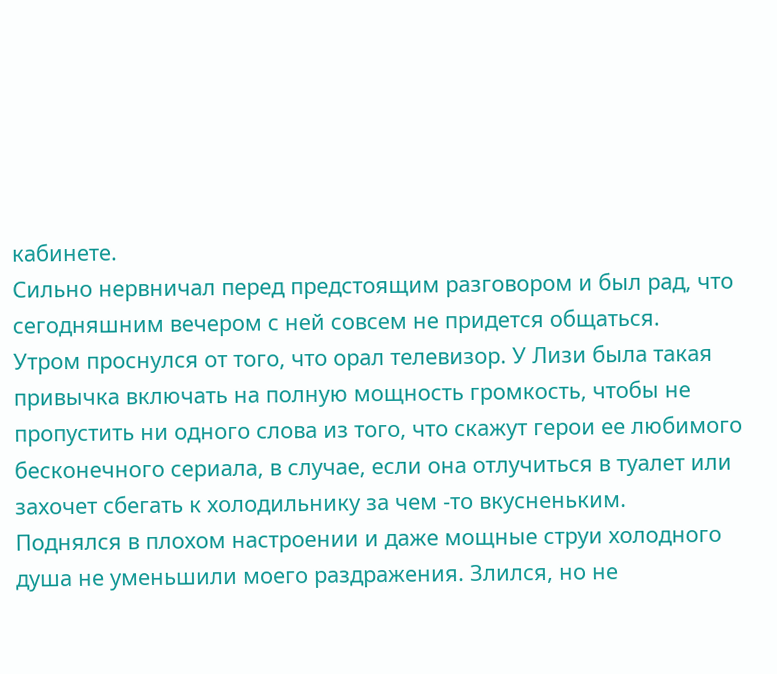кабинете.
Сильно нервничал перед предстоящим разговором и был рад, что
сегодняшним вечером с ней совсем не придется общаться.
Утром проснулся от того, что орал телевизор. У Лизи была такая
привычка включать на полную мощность громкость, чтобы не
пропустить ни одного слова из того, что скажут герои ее любимого
бесконечного сериала, в случае, если она отлучиться в туалет или
захочет сбегать к холодильнику за чем -то вкусненьким.
Поднялся в плохом настроении и даже мощные струи холодного
душа не уменьшили моего раздражения. Злился, но не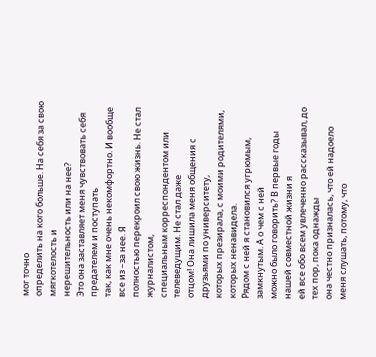мог точно
определить на кого больше. На себя за свою мягкотелость и
нерешительность или на нее?
Это она заставляет меня чувствовать себя предателем и поступать
так, как мне очень некомфортно. И вообще все из –за нее. Я
полностью перекроил свою жизнь. Не стал журналистом,
специальным корреспондентом или телеведущим. Не стал даже
отцом! Она лишила меня общения с друзьями по университету,
которых презирала, с моими родителями, которых ненавидела.
Рядом с ней я становился угрюмым, замкнутым. А о чем с ней
можно было говорить? В первые годы нашей совместной жизни я
ей все обо всем увлеченно рассказывал, до тех пор, пока однажды
она честно призналась, что ей надоело меня слушать, потому, что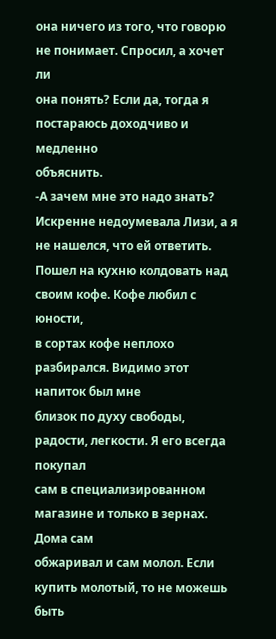она ничего из того, что говорю не понимает. Спросил, а хочет ли
она понять? Если да, тогда я постараюсь доходчиво и медленно
объяснить.
-А зачем мне это надо знать?
Искренне недоумевала Лизи, а я не нашелся, что ей ответить.
Пошел на кухню колдовать над своим кофе. Кофе любил с юности,
в сортах кофе неплохо разбирался. Видимо этот напиток был мне
близок по духу свободы, радости, легкости. Я его всегда покупал
сам в специализированном магазине и только в зернах. Дома сам
обжаривал и сам молол. Если купить молотый, то не можешь быть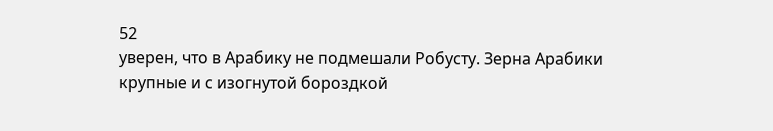52
уверен, что в Арабику не подмешали Робусту. Зерна Арабики
крупные и с изогнутой бороздкой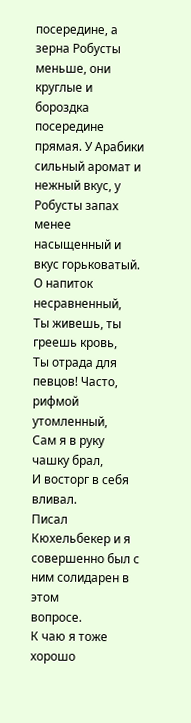посередине, а зерна Робусты
меньше, они круглые и бороздка посередине прямая. У Арабики
сильный аромат и нежный вкус, у Робусты запах менее
насыщенный и вкус горьковатый.
О напиток несравненный,
Ты живешь, ты греешь кровь,
Ты отрада для певцов! Часто, рифмой утомленный,
Сам я в руку чашку брал,
И восторг в себя вливал.
Писал Кюхельбекер и я совершенно был с ним солидарен в этом
вопросе.
К чаю я тоже хорошо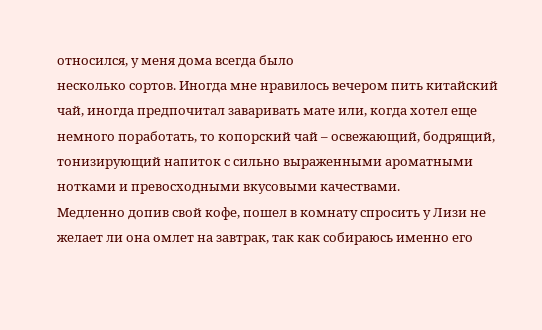относился, у меня дома всегда было
несколько сортов. Иногда мне нравилось вечером пить китайский
чай, иногда предпочитал заваривать мате или, когда хотел еще
немного поработать, то копорский чай – освежающий, бодрящий,
тонизирующий напиток с сильно выраженными ароматными
нотками и превосходными вкусовыми качествами.
Медленно допив свой кофе, пошел в комнату спросить у Лизи не
желает ли она омлет на завтрак, так как собираюсь именно его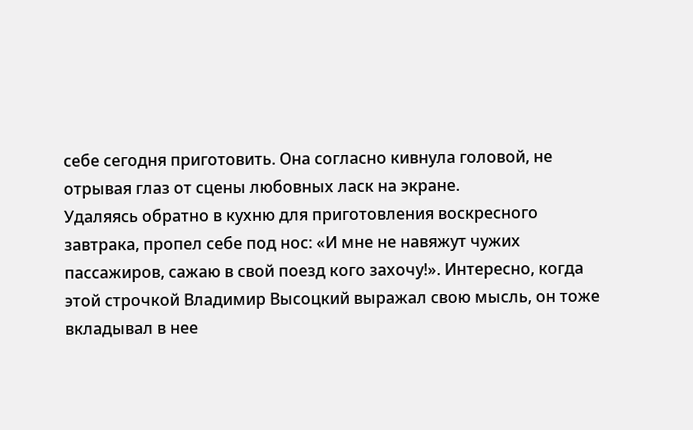себе сегодня приготовить. Она согласно кивнула головой, не
отрывая глаз от сцены любовных ласк на экране.
Удаляясь обратно в кухню для приготовления воскресного
завтрака, пропел себе под нос: «И мне не навяжут чужих
пассажиров, сажаю в свой поезд кого захочу!». Интересно, когда
этой строчкой Владимир Высоцкий выражал свою мысль, он тоже
вкладывал в нее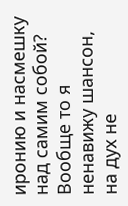иронию и насмешку над самим собой?
Вообще то я ненавижу шансон, на дух не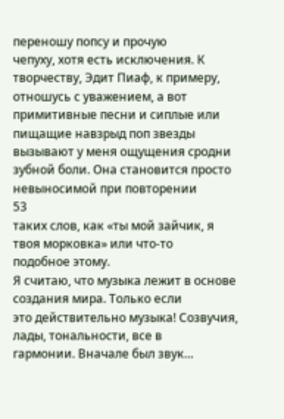переношу попсу и прочую
чепуху, хотя есть исключения. К творчеству, Эдит Пиаф, к примеру,
отношусь с уважением, а вот примитивные песни и сиплые или
пищащие навзрыд поп звезды вызывают у меня ощущения сродни
зубной боли. Она становится просто невыносимой при повторении
53
таких слов, как «ты мой зайчик, я твоя морковка» или что-то
подобное этому.
Я считаю, что музыка лежит в основе создания мира. Только если
это действительно музыка! Созвучия, лады, тональности, все в
гармонии. Вначале был звук…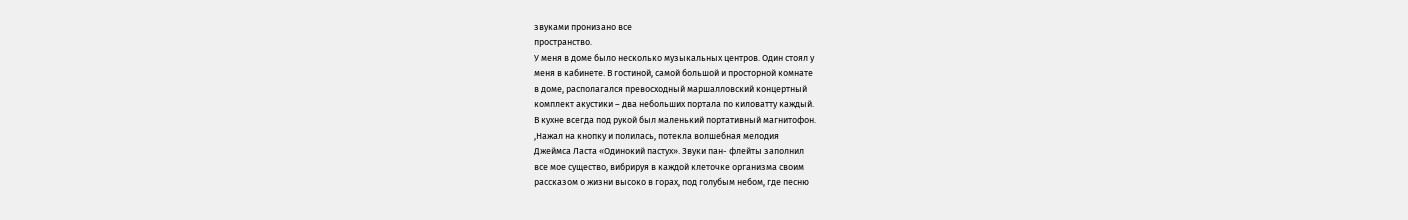звуками пронизано все
пространство.
У меня в доме было несколько музыкальных центров. Один стоял у
меня в кабинете. В гостиной, самой большой и просторной комнате
в доме, располагался превосходный маршалловский концертный
комплект акустики – два небольших портала по киловатту каждый.
В кухне всегда под рукой был маленький портативный магнитофон.
,Нажал на кнопку и полилась, потекла волшебная мелодия
Джеймса Ласта «Одинокий пастух». Звуки пан- флейты заполнил
все мое существо, вибрируя в каждой клеточке организма своим
рассказом о жизни высоко в горах, под голубым небом, где песню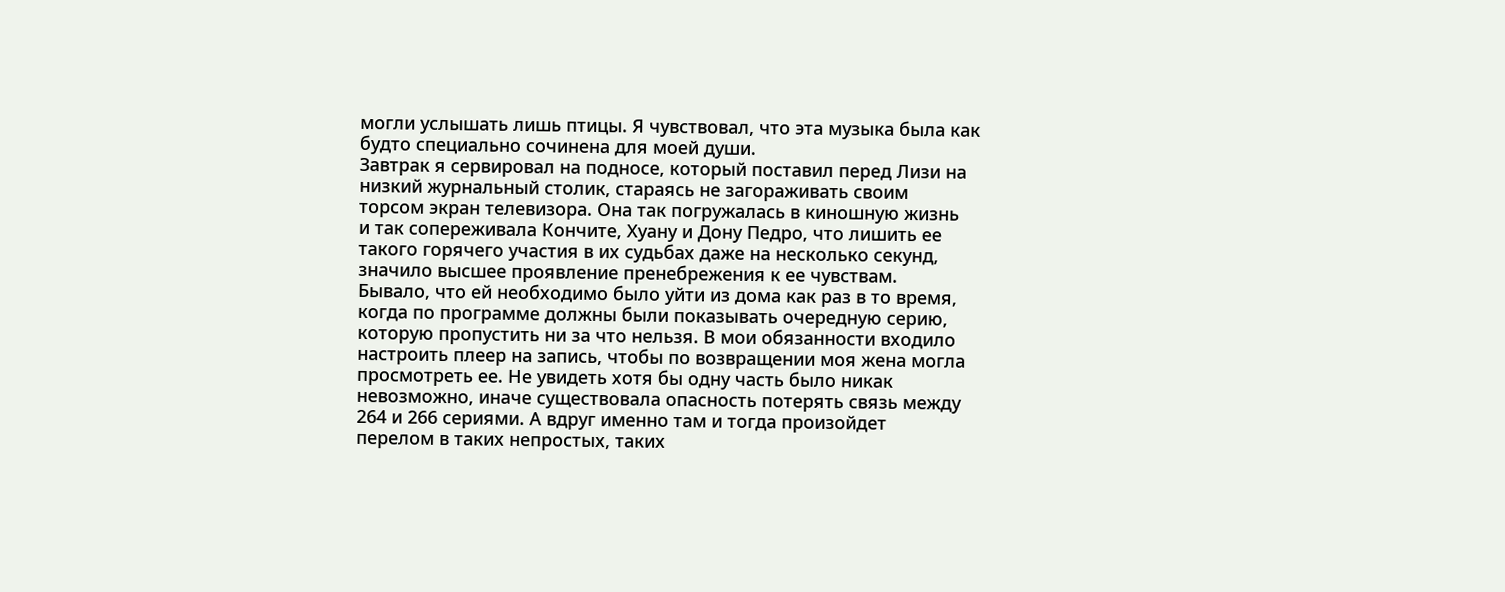могли услышать лишь птицы. Я чувствовал, что эта музыка была как
будто специально сочинена для моей души.
Завтрак я сервировал на подносе, который поставил перед Лизи на
низкий журнальный столик, стараясь не загораживать своим
торсом экран телевизора. Она так погружалась в киношную жизнь
и так сопереживала Кончите, Хуану и Дону Педро, что лишить ее
такого горячего участия в их судьбах даже на несколько секунд,
значило высшее проявление пренебрежения к ее чувствам.
Бывало, что ей необходимо было уйти из дома как раз в то время,
когда по программе должны были показывать очередную серию,
которую пропустить ни за что нельзя. В мои обязанности входило
настроить плеер на запись, чтобы по возвращении моя жена могла
просмотреть ее. Не увидеть хотя бы одну часть было никак
невозможно, иначе существовала опасность потерять связь между
264 и 266 сериями. А вдруг именно там и тогда произойдет
перелом в таких непростых, таких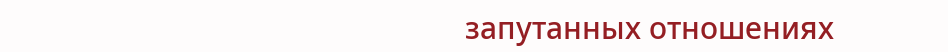запутанных отношениях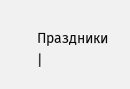Праздники |